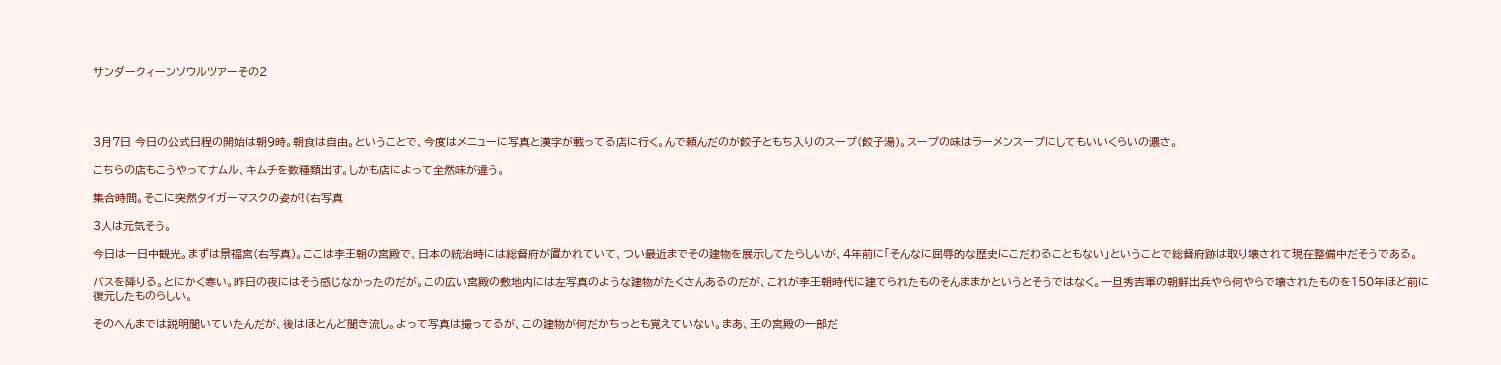サンダークィーンソウルツアーその2




3月7日 今日の公式日程の開始は朝9時。朝食は自由。ということで、今度はメニューに写真と漢字が載ってる店に行く。んで頼んだのが餃子ともち入りのスープ(餃子湯)。スープの味はラーメンスープにしてもいいくらいの濃さ。

こちらの店もこうやってナムル、キムチを数種類出す。しかも店によって全然味が違う。

集合時間。そこに突然タイガーマスクの姿が!(右写真

3人は元気そう。

今日は一日中観光。まずは景福宮(右写真)。ここは李王朝の宮殿で、日本の統治時には総督府が置かれていて、つい最近までその建物を展示してたらしいが、4年前に「そんなに屈辱的な歴史にこだわることもない」ということで総督府跡は取り壊されて現在整備中だそうである。

バスを降りる。とにかく寒い。昨日の夜にはそう感じなかったのだが。この広い宮殿の敷地内には左写真のような建物がたくさんあるのだが、これが李王朝時代に建てられたものそんままかというとそうではなく。一旦秀吉軍の朝鮮出兵やら何やらで壊されたものを150年ほど前に復元したものらしい。

そのへんまでは説明聞いていたんだが、後はほとんど聞き流し。よって写真は撮ってるが、この建物が何だかちっとも覚えていない。まあ、王の宮殿の一部だ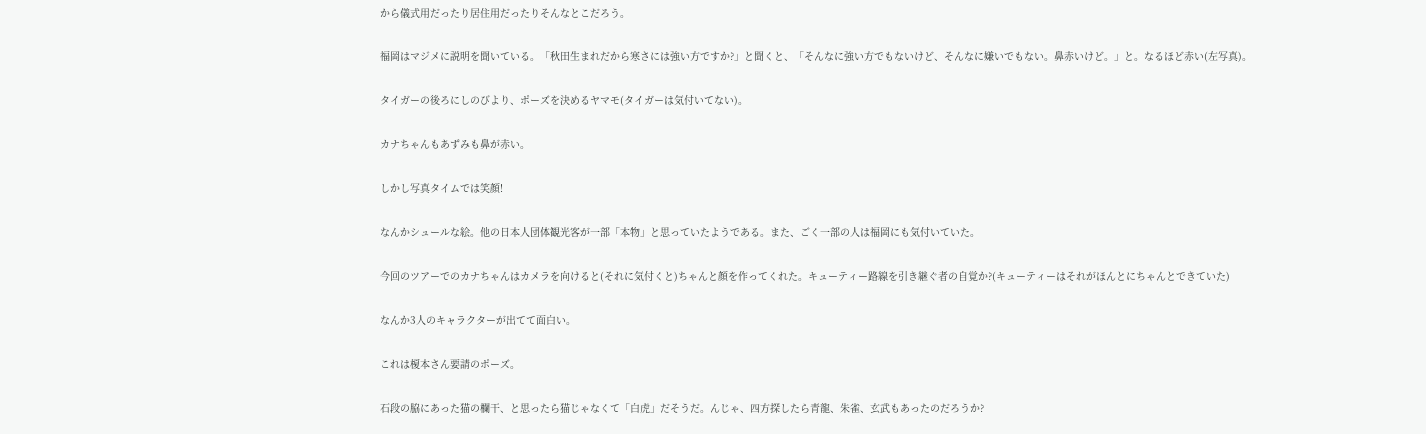から儀式用だったり居住用だったりそんなとこだろう。

福岡はマジメに説明を聞いている。「秋田生まれだから寒さには強い方ですか?」と聞くと、「そんなに強い方でもないけど、そんなに嫌いでもない。鼻赤いけど。」と。なるほど赤い(左写真)。

タイガーの後ろにしのびより、ポーズを決めるヤマモ(タイガーは気付いてない)。

カナちゃんもあずみも鼻が赤い。

しかし写真タイムでは笑顔!

なんかシュールな絵。他の日本人団体観光客が一部「本物」と思っていたようである。また、ごく一部の人は福岡にも気付いていた。

今回のツアーでのカナちゃんはカメラを向けると(それに気付くと)ちゃんと顔を作ってくれた。キューティー路線を引き継ぐ者の自覚か?(キューティーはそれがほんとにちゃんとできていた)

なんか3人のキャラクターが出てて面白い。

これは榎本さん要請のポーズ。

石段の脇にあった猫の欄干、と思ったら猫じゃなくて「白虎」だそうだ。んじゃ、四方探したら青龍、朱雀、玄武もあったのだろうか?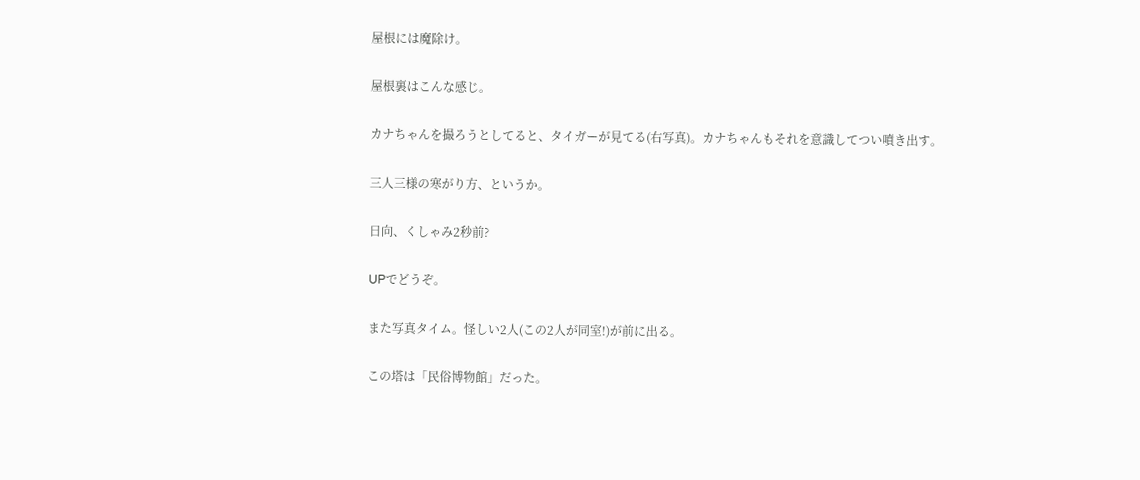屋根には魔除け。

屋根裏はこんな感じ。

カナちゃんを撮ろうとしてると、タイガーが見てる(右写真)。カナちゃんもそれを意識してつい噴き出す。

三人三様の寒がり方、というか。

日向、くしゃみ2秒前?

UPでどうぞ。

また写真タイム。怪しい2人(この2人が同室!)が前に出る。

この塔は「民俗博物館」だった。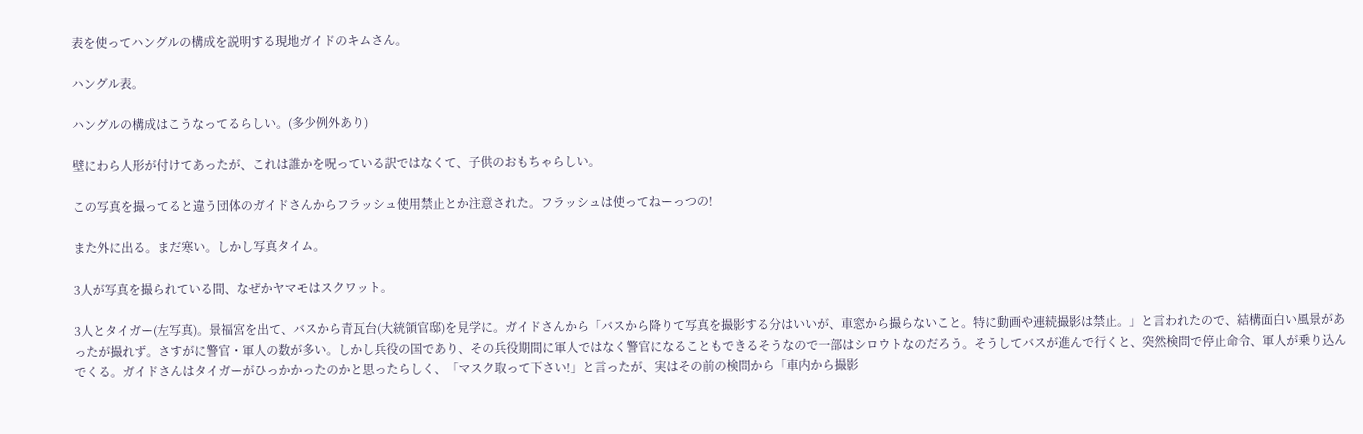表を使ってハングルの構成を説明する現地ガイドのキムさん。

ハングル表。

ハングルの構成はこうなってるらしい。(多少例外あり)

壁にわら人形が付けてあったが、これは誰かを呪っている訳ではなくて、子供のおもちゃらしい。

この写真を撮ってると違う団体のガイドさんからフラッシュ使用禁止とか注意された。フラッシュは使ってねーっつの!

また外に出る。まだ寒い。しかし写真タイム。

3人が写真を撮られている間、なぜかヤマモはスクワット。

3人とタイガー(左写真)。景福宮を出て、バスから青瓦台(大統領官邸)を見学に。ガイドさんから「バスから降りて写真を撮影する分はいいが、車窓から撮らないこと。特に動画や連続撮影は禁止。」と言われたので、結構面白い風景があったが撮れず。さすがに警官・軍人の数が多い。しかし兵役の国であり、その兵役期間に軍人ではなく警官になることもできるそうなので一部はシロウトなのだろう。そうしてバスが進んで行くと、突然検問で停止命令、軍人が乗り込んでくる。ガイドさんはタイガーがひっかかったのかと思ったらしく、「マスク取って下さい!」と言ったが、実はその前の検問から「車内から撮影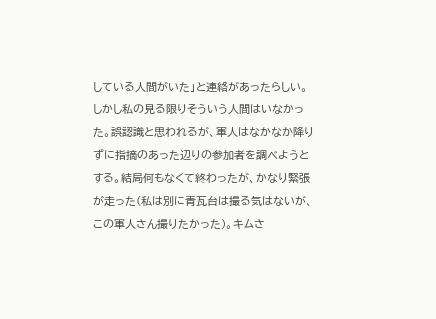している人間がいた」と連絡があったらしい。しかし私の見る限りそういう人間はいなかった。誤認識と思われるが、軍人はなかなか降りずに指摘のあった辺りの参加者を調べようとする。結局何もなくて終わったが、かなり緊張が走った(私は別に青瓦台は撮る気はないが、この軍人さん撮りたかった)。キムさ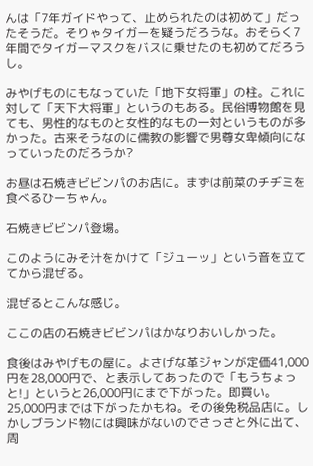んは「7年ガイドやって、止められたのは初めて」だったそうだ。そりゃタイガーを疑うだろうな。おそらく7年間でタイガーマスクをバスに乗せたのも初めてだろうし。

みやげものにもなっていた「地下女将軍」の柱。これに対して「天下大将軍」というのもある。民俗博物館を見ても、男性的なものと女性的なもの一対というものが多かった。古来そうなのに儒教の影響で男尊女卑傾向になっていったのだろうか?

お昼は石焼きビビンパのお店に。まずは前菜のチヂミを食べるひーちゃん。

石焼きビビンパ登場。

このようにみそ汁をかけて「ジューッ」という音を立ててから混ぜる。

混ぜるとこんな感じ。

ここの店の石焼きビビンパはかなりおいしかった。

食後はみやげもの屋に。よさげな革ジャンが定価41,000円を28,000円で、と表示してあったので「もうちょっと!」というと26,000円にまで下がった。即買い。25,000円までは下がったかもね。その後免税品店に。しかしブランド物には興味がないのでさっさと外に出て、周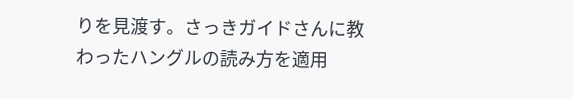りを見渡す。さっきガイドさんに教わったハングルの読み方を適用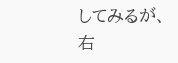してみるが、右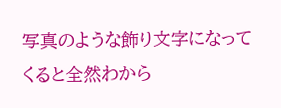写真のような飾り文字になってくると全然わから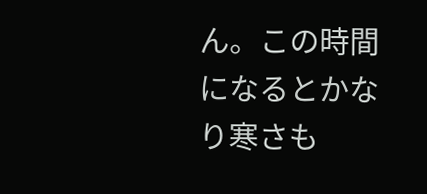ん。この時間になるとかなり寒さも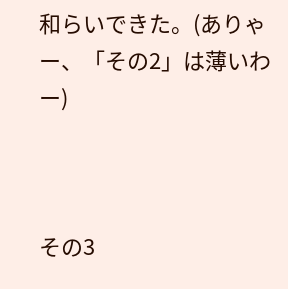和らいできた。(ありゃー、「その2」は薄いわー)



その3